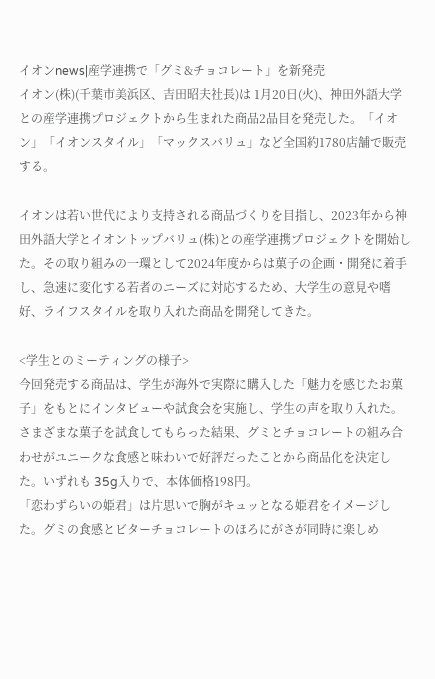イオンnews|産学連携で「グミ&チョコレート」を新発売
イオン(株)(千葉市美浜区、吉田昭夫社長)は 1月20日(火)、神田外語大学との産学連携プロジェクトから生まれた商品2品目を発売した。「イオン」「イオンスタイル」「マックスバリュ」など全国約1780店舗で販売する。

イオンは若い世代により支持される商品づくりを目指し、2023年から神田外語大学とイオントップバリュ(株)との産学連携プロジェクトを開始した。その取り組みの一環として2024年度からは菓子の企画・開発に着手し、急速に変化する若者のニーズに対応するため、大学生の意見や嗜好、ライフスタイルを取り入れた商品を開発してきた。

<学生とのミーティングの様子>
今回発売する商品は、学生が海外で実際に購入した「魅力を感じたお菓子」をもとにインタビューや試食会を実施し、学生の声を取り入れた。さまざまな菓子を試食してもらった結果、グミとチョコレートの組み合わせがユニークな食感と味わいで好評だったことから商品化を決定した。いずれも 35g入りで、本体価格198円。
「恋わずらいの姫君」は片思いで胸がキュッとなる姫君をイメージした。グミの食感とビターチョコレートのほろにがさが同時に楽しめ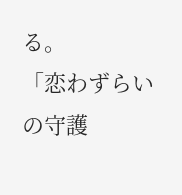る。
「恋わずらいの守護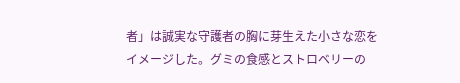者」は誠実な守護者の胸に芽生えた小さな恋をイメージした。グミの食感とストロベリーの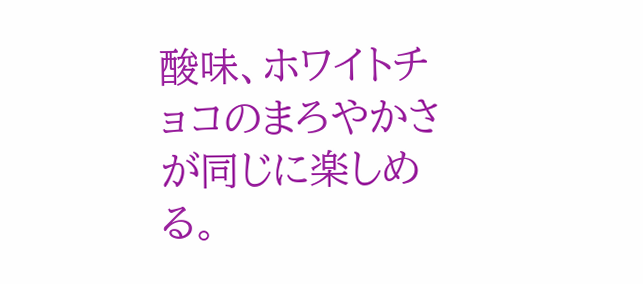酸味、ホワイトチョコのまろやかさが同じに楽しめる。